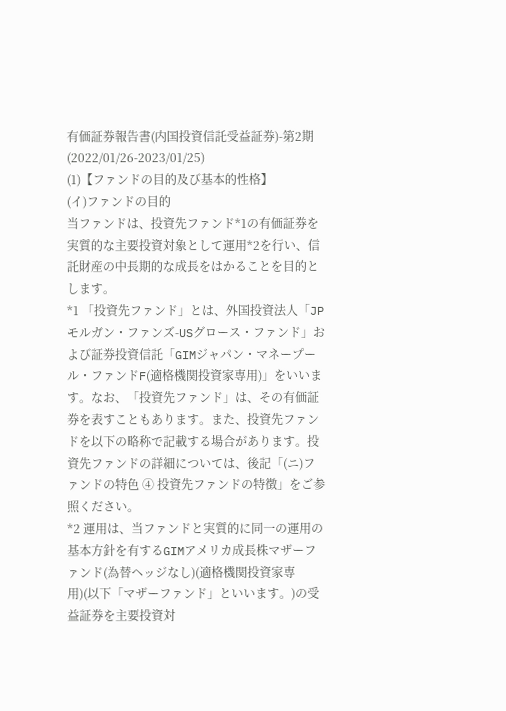有価証券報告書(内国投資信託受益証券)-第2期(2022/01/26-2023/01/25)
(1)【ファンドの目的及び基本的性格】
(イ)ファンドの目的
当ファンドは、投資先ファンド*1の有価証券を実質的な主要投資対象として運用*2を行い、信託財産の中長期的な成長をはかることを目的とします。
*1 「投資先ファンド」とは、外国投資法人「JPモルガン・ファンズ-USグロース・ファンド」および証券投資信託「GIMジャパン・マネープール・ファンドF(適格機関投資家専用)」をいいます。なお、「投資先ファンド」は、その有価証券を表すこともあります。また、投資先ファンドを以下の略称で記載する場合があります。投資先ファンドの詳細については、後記「(ニ)ファンドの特色 ④ 投資先ファンドの特徴」をご参照ください。
*2 運用は、当ファンドと実質的に同一の運用の基本方針を有するGIMアメリカ成長株マザーファンド(為替ヘッジなし)(適格機関投資家専用)(以下「マザーファンド」といいます。)の受益証券を主要投資対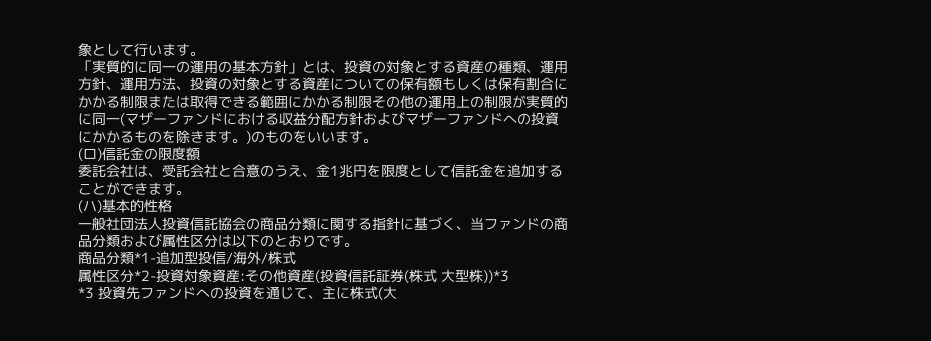象として行います。
「実質的に同一の運用の基本方針」とは、投資の対象とする資産の種類、運用方針、運用方法、投資の対象とする資産についての保有額もしくは保有割合にかかる制限または取得できる範囲にかかる制限その他の運用上の制限が実質的に同一(マザーファンドにおける収益分配方針およびマザーファンドへの投資にかかるものを除きます。)のものをいいます。
(ロ)信託金の限度額
委託会社は、受託会社と合意のうえ、金1兆円を限度として信託金を追加することができます。
(ハ)基本的性格
一般社団法人投資信託協会の商品分類に関する指針に基づく、当ファンドの商品分類および属性区分は以下のとおりです。
商品分類*1-追加型投信/海外/株式
属性区分*2-投資対象資産:その他資産(投資信託証券(株式 大型株))*3
*3 投資先ファンドへの投資を通じて、主に株式(大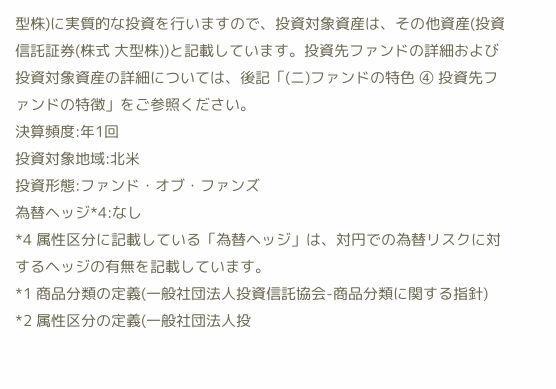型株)に実質的な投資を行いますので、投資対象資産は、その他資産(投資信託証券(株式 大型株))と記載しています。投資先ファンドの詳細および投資対象資産の詳細については、後記「(ニ)ファンドの特色 ④ 投資先ファンドの特徴」をご参照ください。
決算頻度:年1回
投資対象地域:北米
投資形態:ファンド・オブ・ファンズ
為替ヘッジ*4:なし
*4 属性区分に記載している「為替ヘッジ」は、対円での為替リスクに対するヘッジの有無を記載しています。
*1 商品分類の定義(一般社団法人投資信託協会-商品分類に関する指針)
*2 属性区分の定義(一般社団法人投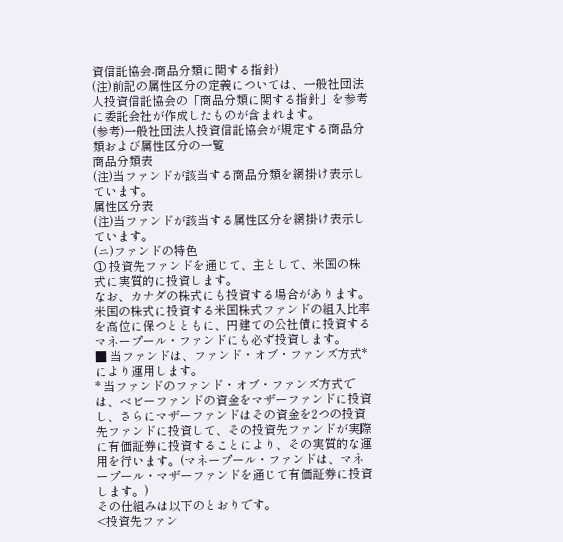資信託協会-商品分類に関する指針)
(注)前記の属性区分の定義については、一般社団法人投資信託協会の「商品分類に関する指針」を参考に委託会社が作成したものが含まれます。
(参考)一般社団法人投資信託協会が規定する商品分類および属性区分の一覧
商品分類表
(注)当ファンドが該当する商品分類を網掛け表示しています。
属性区分表
(注)当ファンドが該当する属性区分を網掛け表示しています。
(ニ)ファンドの特色
① 投資先ファンドを通じて、主として、米国の株式に実質的に投資します。
なお、カナダの株式にも投資する場合があります。
米国の株式に投資する米国株式ファンドの組入比率を高位に保つとともに、円建ての公社債に投資するマネープール・ファンドにも必ず投資します。
■ 当ファンドは、ファンド・オブ・ファンズ方式*により運用します。
* 当ファンドのファンド・オブ・ファンズ方式では、ベビーファンドの資金をマザーファンドに投資し、さらにマザーファンドはその資金を2つの投資先ファンドに投資して、その投資先ファンドが実際に有価証券に投資することにより、その実質的な運用を行います。(マネープール・ファンドは、マネープール・マザーファンドを通じて有価証券に投資します。)
その仕組みは以下のとおりです。
<投資先ファン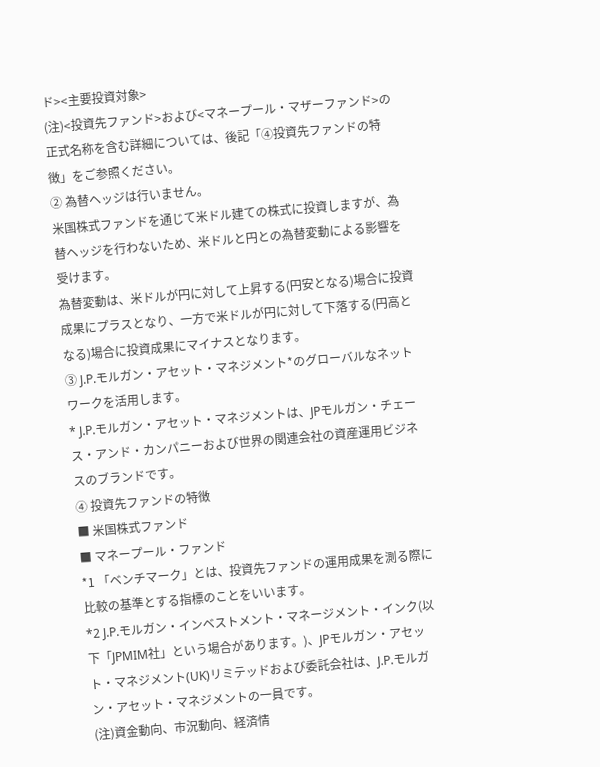ド><主要投資対象>
(注)<投資先ファンド>および<マネープール・マザーファンド>の正式名称を含む詳細については、後記「④投資先ファンドの特徴」をご参照ください。
② 為替ヘッジは行いません。
米国株式ファンドを通じて米ドル建ての株式に投資しますが、為替ヘッジを行わないため、米ドルと円との為替変動による影響を受けます。
為替変動は、米ドルが円に対して上昇する(円安となる)場合に投資成果にプラスとなり、一方で米ドルが円に対して下落する(円高となる)場合に投資成果にマイナスとなります。
③ J.P.モルガン・アセット・マネジメント*のグローバルなネットワークを活用します。
* J.P.モルガン・アセット・マネジメントは、JPモルガン・チェース・アンド・カンパニーおよび世界の関連会社の資産運用ビジネスのブランドです。
④ 投資先ファンドの特徴
■ 米国株式ファンド
■ マネープール・ファンド
*1 「ベンチマーク」とは、投資先ファンドの運用成果を測る際に比較の基準とする指標のことをいいます。
*2 J.P.モルガン・インベストメント・マネージメント・インク(以下「JPMIM社」という場合があります。)、JPモルガン・アセット・マネジメント(UK)リミテッドおよび委託会社は、J.P.モルガン・アセット・マネジメントの一員です。
(注)資金動向、市況動向、経済情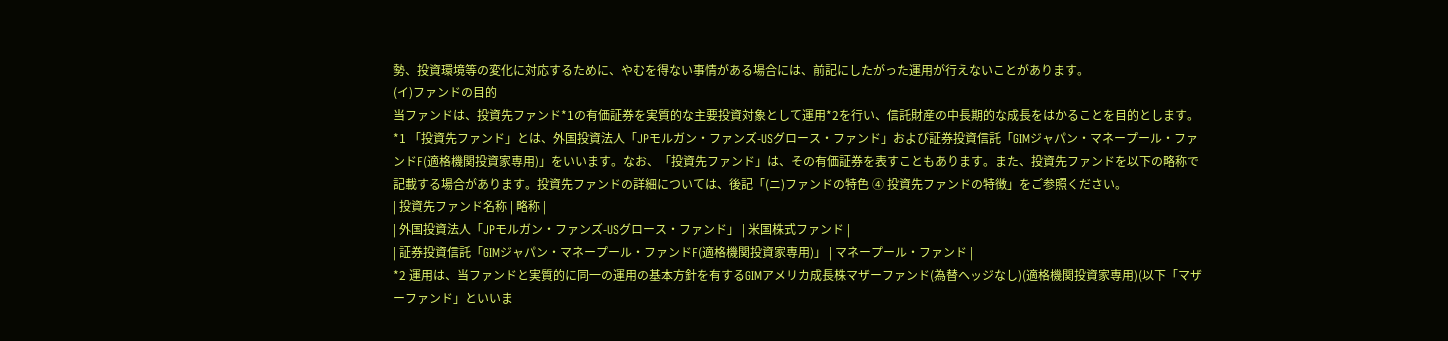勢、投資環境等の変化に対応するために、やむを得ない事情がある場合には、前記にしたがった運用が行えないことがあります。
(イ)ファンドの目的
当ファンドは、投資先ファンド*1の有価証券を実質的な主要投資対象として運用*2を行い、信託財産の中長期的な成長をはかることを目的とします。
*1 「投資先ファンド」とは、外国投資法人「JPモルガン・ファンズ-USグロース・ファンド」および証券投資信託「GIMジャパン・マネープール・ファンドF(適格機関投資家専用)」をいいます。なお、「投資先ファンド」は、その有価証券を表すこともあります。また、投資先ファンドを以下の略称で記載する場合があります。投資先ファンドの詳細については、後記「(ニ)ファンドの特色 ④ 投資先ファンドの特徴」をご参照ください。
| 投資先ファンド名称 | 略称 |
| 外国投資法人「JPモルガン・ファンズ-USグロース・ファンド」 | 米国株式ファンド |
| 証券投資信託「GIMジャパン・マネープール・ファンドF(適格機関投資家専用)」 | マネープール・ファンド |
*2 運用は、当ファンドと実質的に同一の運用の基本方針を有するGIMアメリカ成長株マザーファンド(為替ヘッジなし)(適格機関投資家専用)(以下「マザーファンド」といいま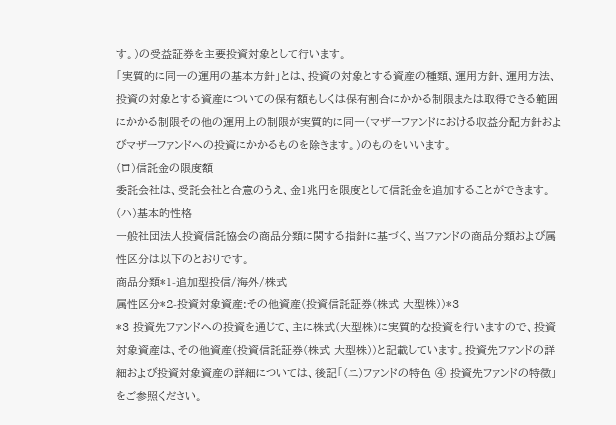す。)の受益証券を主要投資対象として行います。
「実質的に同一の運用の基本方針」とは、投資の対象とする資産の種類、運用方針、運用方法、投資の対象とする資産についての保有額もしくは保有割合にかかる制限または取得できる範囲にかかる制限その他の運用上の制限が実質的に同一(マザーファンドにおける収益分配方針およびマザーファンドへの投資にかかるものを除きます。)のものをいいます。
(ロ)信託金の限度額
委託会社は、受託会社と合意のうえ、金1兆円を限度として信託金を追加することができます。
(ハ)基本的性格
一般社団法人投資信託協会の商品分類に関する指針に基づく、当ファンドの商品分類および属性区分は以下のとおりです。
商品分類*1-追加型投信/海外/株式
属性区分*2-投資対象資産:その他資産(投資信託証券(株式 大型株))*3
*3 投資先ファンドへの投資を通じて、主に株式(大型株)に実質的な投資を行いますので、投資対象資産は、その他資産(投資信託証券(株式 大型株))と記載しています。投資先ファンドの詳細および投資対象資産の詳細については、後記「(ニ)ファンドの特色 ④ 投資先ファンドの特徴」をご参照ください。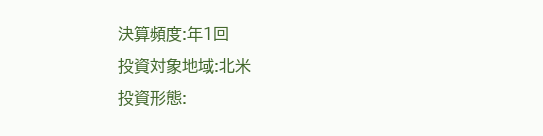決算頻度:年1回
投資対象地域:北米
投資形態: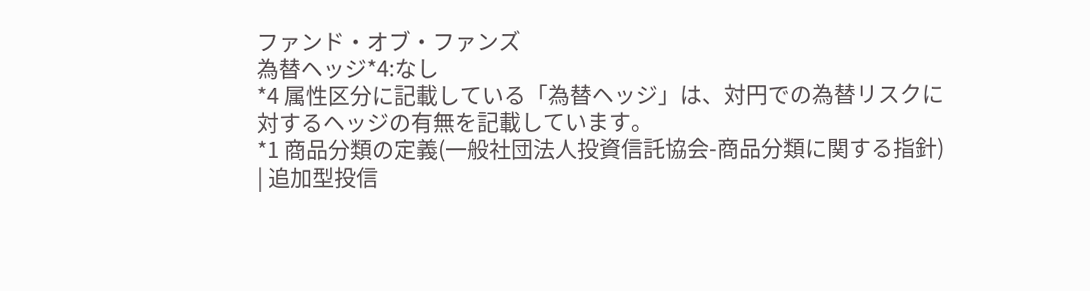ファンド・オブ・ファンズ
為替ヘッジ*4:なし
*4 属性区分に記載している「為替ヘッジ」は、対円での為替リスクに対するヘッジの有無を記載しています。
*1 商品分類の定義(一般社団法人投資信託協会-商品分類に関する指針)
| 追加型投信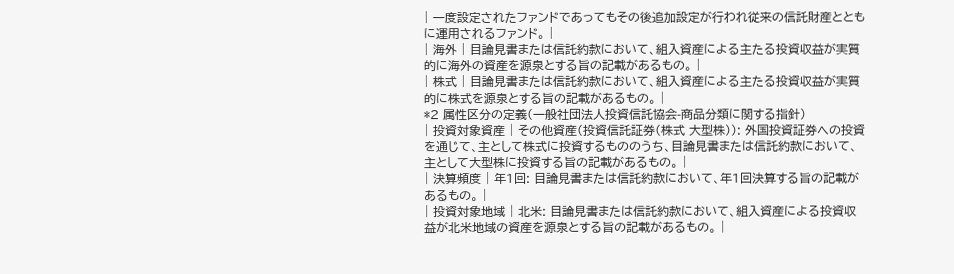| 一度設定されたファンドであってもその後追加設定が行われ従来の信託財産とともに運用されるファンド。 |
| 海外 | 目論見書または信託約款において、組入資産による主たる投資収益が実質的に海外の資産を源泉とする旨の記載があるもの。 |
| 株式 | 目論見書または信託約款において、組入資産による主たる投資収益が実質的に株式を源泉とする旨の記載があるもの。 |
*2 属性区分の定義(一般社団法人投資信託協会-商品分類に関する指針)
| 投資対象資産 | その他資産(投資信託証券(株式 大型株)): 外国投資証券への投資を通じて、主として株式に投資するもののうち、目論見書または信託約款において、主として大型株に投資する旨の記載があるもの。 |
| 決算頻度 | 年1回: 目論見書または信託約款において、年1回決算する旨の記載があるもの。 |
| 投資対象地域 | 北米: 目論見書または信託約款において、組入資産による投資収益が北米地域の資産を源泉とする旨の記載があるもの。 |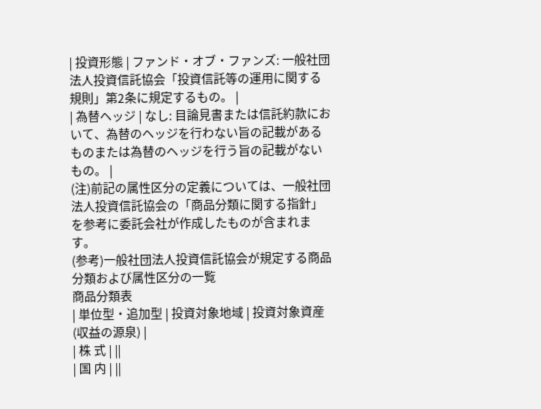| 投資形態 | ファンド・オブ・ファンズ: 一般社団法人投資信託協会「投資信託等の運用に関する規則」第2条に規定するもの。 |
| 為替ヘッジ | なし: 目論見書または信託約款において、為替のヘッジを行わない旨の記載があるものまたは為替のヘッジを行う旨の記載がないもの。 |
(注)前記の属性区分の定義については、一般社団法人投資信託協会の「商品分類に関する指針」を参考に委託会社が作成したものが含まれます。
(参考)一般社団法人投資信託協会が規定する商品分類および属性区分の一覧
商品分類表
| 単位型・追加型 | 投資対象地域 | 投資対象資産 (収益の源泉) |
| 株 式 | ||
| 国 内 | ||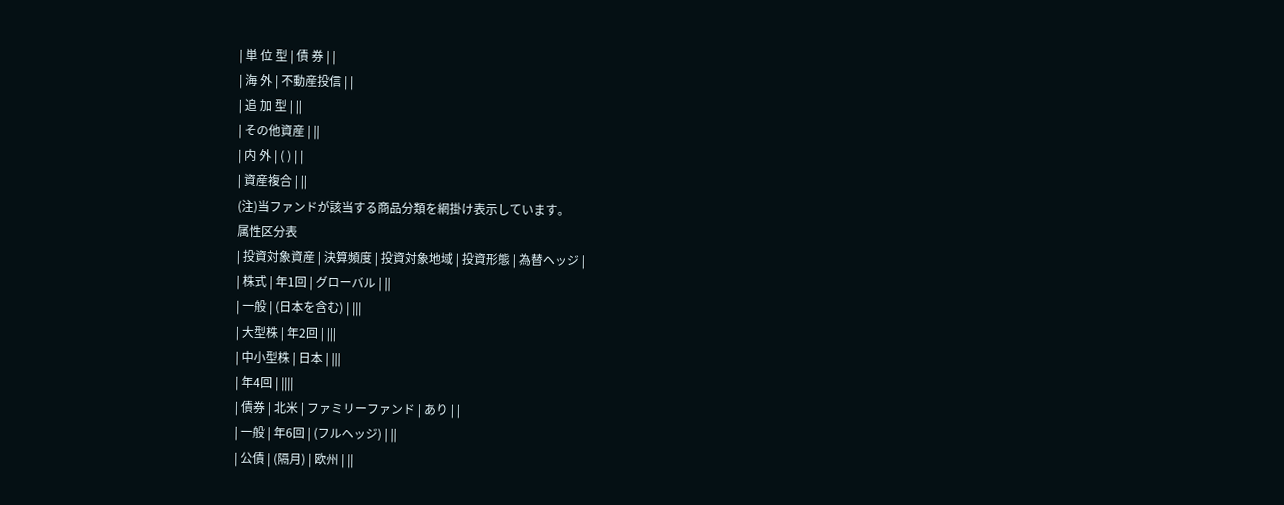| 単 位 型 | 債 券 | |
| 海 外 | 不動産投信 | |
| 追 加 型 | ||
| その他資産 | ||
| 内 外 | ( ) | |
| 資産複合 | ||
(注)当ファンドが該当する商品分類を網掛け表示しています。
属性区分表
| 投資対象資産 | 決算頻度 | 投資対象地域 | 投資形態 | 為替ヘッジ |
| 株式 | 年1回 | グローバル | ||
| 一般 | (日本を含む) | |||
| 大型株 | 年2回 | |||
| 中小型株 | 日本 | |||
| 年4回 | ||||
| 債券 | 北米 | ファミリーファンド | あり | |
| 一般 | 年6回 | (フルヘッジ) | ||
| 公債 | (隔月) | 欧州 | ||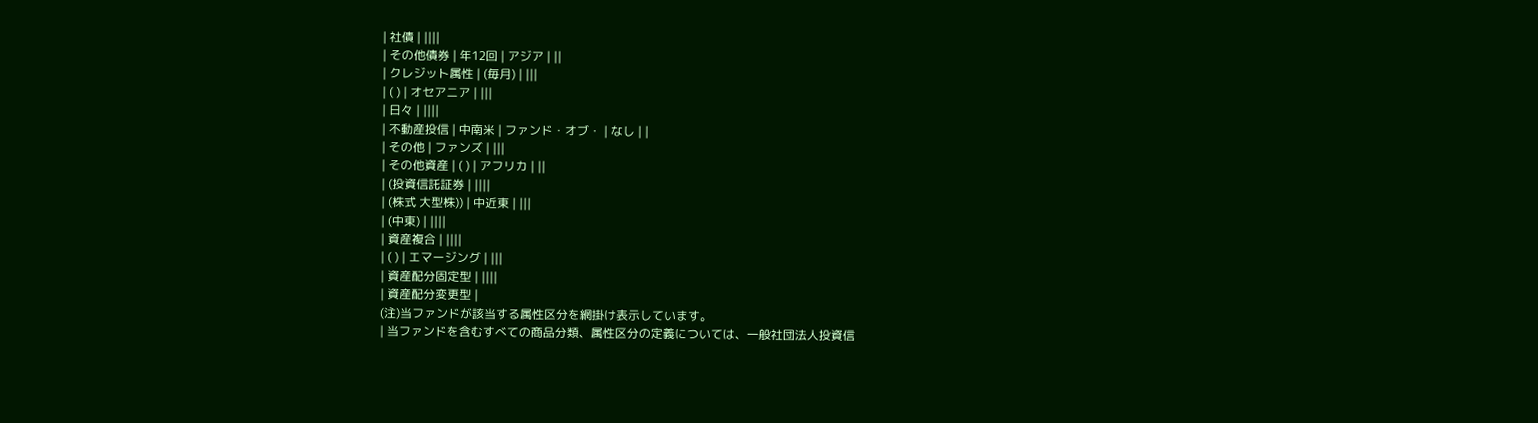| 社債 | ||||
| その他債券 | 年12回 | アジア | ||
| クレジット属性 | (毎月) | |||
| ( ) | オセアニア | |||
| 日々 | ||||
| 不動産投信 | 中南米 | ファンド・オブ・ | なし | |
| その他 | ファンズ | |||
| その他資産 | ( ) | アフリカ | ||
| (投資信託証券 | ||||
| (株式 大型株)) | 中近東 | |||
| (中東) | ||||
| 資産複合 | ||||
| ( ) | エマージング | |||
| 資産配分固定型 | ||||
| 資産配分変更型 |
(注)当ファンドが該当する属性区分を網掛け表示しています。
| 当ファンドを含むすべての商品分類、属性区分の定義については、一般社団法人投資信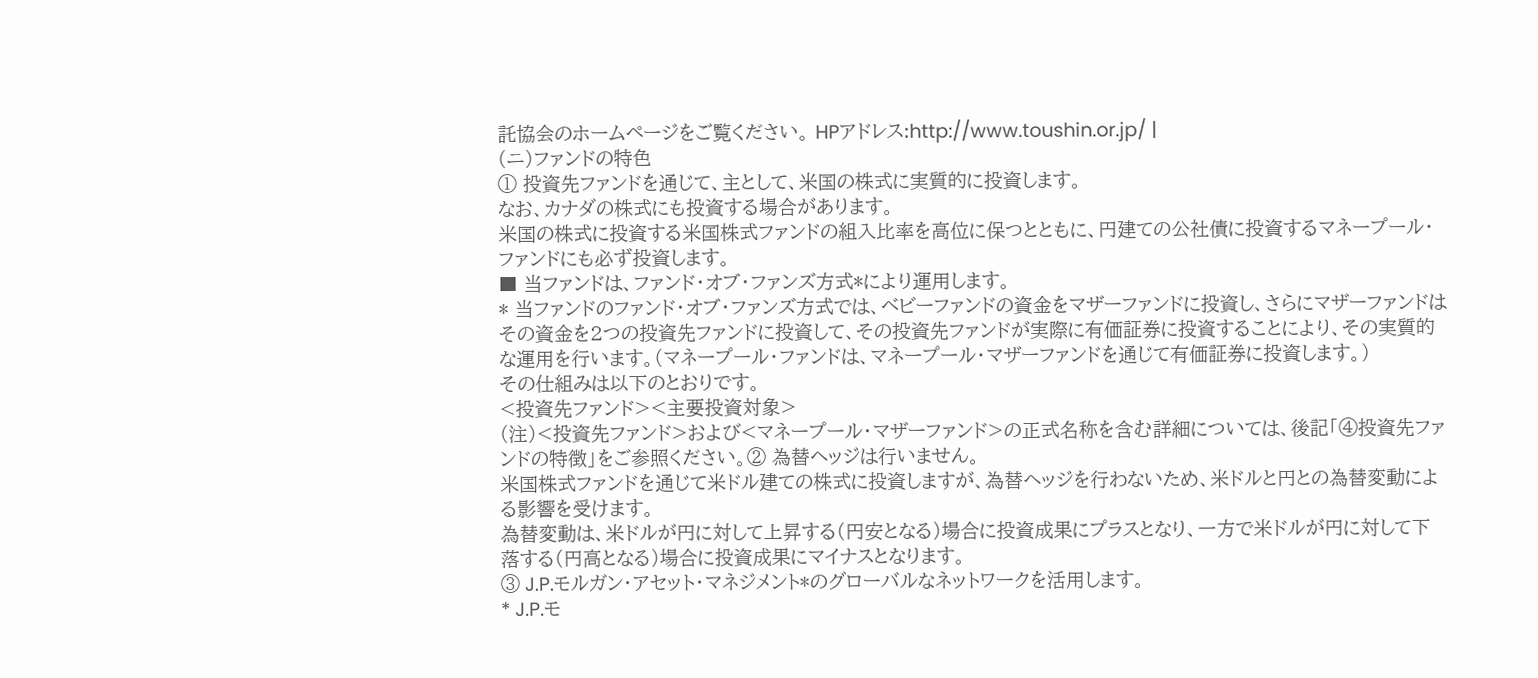託協会のホームページをご覧ください。 HPアドレス:http://www.toushin.or.jp/ |
(ニ)ファンドの特色
① 投資先ファンドを通じて、主として、米国の株式に実質的に投資します。
なお、カナダの株式にも投資する場合があります。
米国の株式に投資する米国株式ファンドの組入比率を高位に保つとともに、円建ての公社債に投資するマネープール・ファンドにも必ず投資します。
■ 当ファンドは、ファンド・オブ・ファンズ方式*により運用します。
* 当ファンドのファンド・オブ・ファンズ方式では、ベビーファンドの資金をマザーファンドに投資し、さらにマザーファンドはその資金を2つの投資先ファンドに投資して、その投資先ファンドが実際に有価証券に投資することにより、その実質的な運用を行います。(マネープール・ファンドは、マネープール・マザーファンドを通じて有価証券に投資します。)
その仕組みは以下のとおりです。
<投資先ファンド><主要投資対象>
(注)<投資先ファンド>および<マネープール・マザーファンド>の正式名称を含む詳細については、後記「④投資先ファンドの特徴」をご参照ください。② 為替ヘッジは行いません。
米国株式ファンドを通じて米ドル建ての株式に投資しますが、為替ヘッジを行わないため、米ドルと円との為替変動による影響を受けます。
為替変動は、米ドルが円に対して上昇する(円安となる)場合に投資成果にプラスとなり、一方で米ドルが円に対して下落する(円高となる)場合に投資成果にマイナスとなります。
③ J.P.モルガン・アセット・マネジメント*のグローバルなネットワークを活用します。
* J.P.モ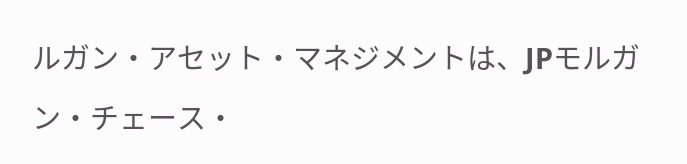ルガン・アセット・マネジメントは、JPモルガン・チェース・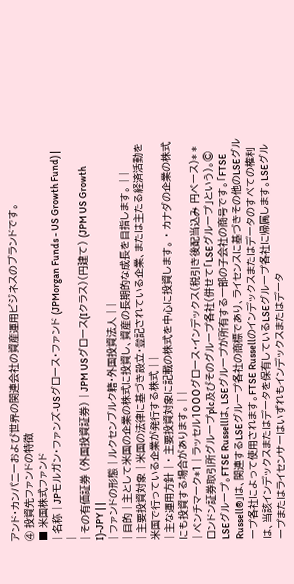アンド・カンパニーおよび世界の関連会社の資産運用ビジネスのブランドです。
④ 投資先ファンドの特徴
■ 米国株式ファンド
| 名称 | JPモルガン・ファンズ-USグロース・ファンド (JPMorgan Funds - US Growth Fund) | |
| その有価証券 (外国投資証券) | JPM USグロース(Iクラス)(円建て) (JPM US Growth I)-JPY | |
| ファンドの形態 | ルクセンブルク籍・外国投資法人 | |
| 目的 | 主として米国の企業の株式に投資し、資産の長期的な成長を目指します。 | |
| 主要投資対象 | 米国の法律に基づき設立・登記されている企業、または主たる経済活動を米国で行っている企業が発行する株式 | |
| 主な運用方針 | ・ 主要投資対象に記載の株式を中心に投資します。 ・ カナダの企業の株式にも投資する場合があります。 | |
| ベンチマーク*1 | ラッセル1000グロース・インデックス(税引き後配当込み 円ベース)* * ロンドン証券取引所グループplc及びそのグループ各社(併せて「LSEグループ」という)。© LSEグループ。FTSE Russellは、LSEグループが所有する一部の子会社の商号です。「FTSE Russell®」は、関連するLSEグループ各社の商標であり、ライセンスに基づきその他のLSEグループ各社によって使用されます。FTSE Russellのインデックスまたはデータのすべての権利は、当該インデックスまたはデータを保有しているLSEグループ各社に帰属します。LSEグループまたはライセンサーはいずれもインデックスまたはデータ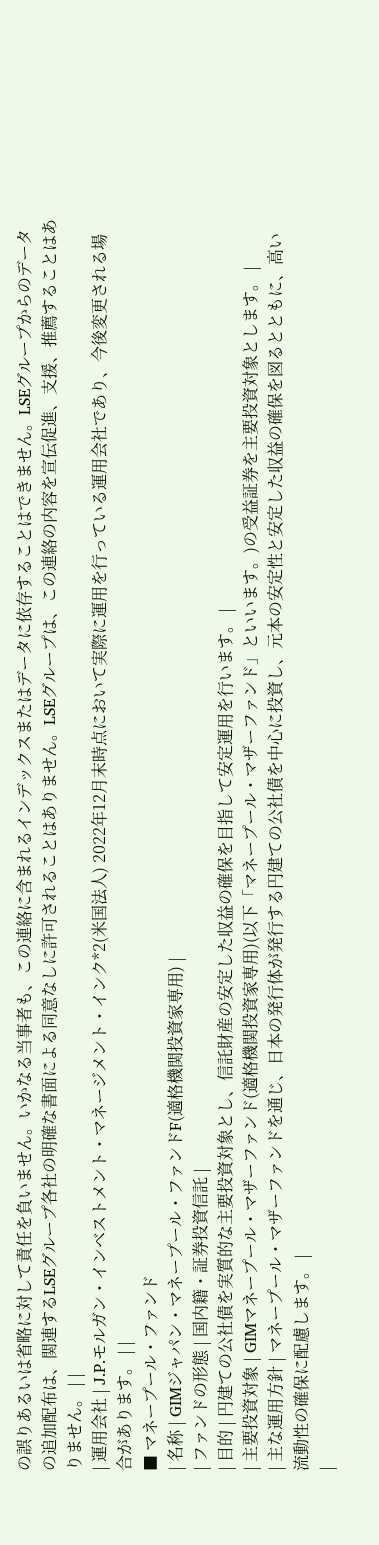の誤りあるいは省略に対して責任を負いません。いかなる当事者も、この連絡に含まれるインデックスまたはデータに依存することはできません。LSEグループからのデータの追加配布は、関連するLSEグループ各社の明確な書面による同意なしに許可されることはありません。LSEグループは、この連絡の内容を宣伝促進、支援、推薦することはありません。 | |
| 運用会社 | J.P.モルガン・インベストメント・マネージメント・インク*2(米国法人) 2022年12月末時点において実際に運用を行っている運用会社であり、今後変更される場合があります。 | |
■ マネープール・ファンド
| 名称 | GIMジャパン・マネープール・ファンドF(適格機関投資家専用) |
| ファンドの形態 | 国内籍・証券投資信託 |
| 目的 | 円建ての公社債を実質的な主要投資対象とし、信託財産の安定した収益の確保を目指して安定運用を行います。 |
| 主要投資対象 | GIMマネープール・マザーファンド(適格機関投資家専用)(以下「マネープール・マザーファンド」といいます。)の受益証券を主要投資対象とします。 |
| 主な運用方針 | マネープール・マザーファンドを通じ、日本の発行体が発行する円建ての公社債を中心に投資し、元本の安定性と安定した収益の確保を図るとともに、高い流動性の確保に配慮します。 |
|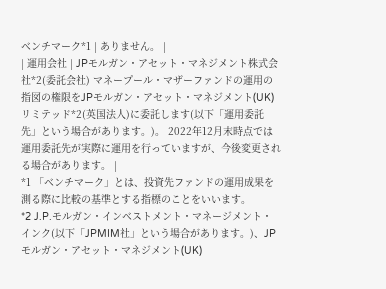ベンチマーク*1 | ありません。 |
| 運用会社 | JPモルガン・アセット・マネジメント株式会社*2(委託会社) マネープール・マザーファンドの運用の指図の権限をJPモルガン・アセット・マネジメント(UK)リミテッド*2(英国法人)に委託します(以下「運用委託先」という場合があります。)。 2022年12月末時点では運用委託先が実際に運用を行っていますが、今後変更される場合があります。 |
*1 「ベンチマーク」とは、投資先ファンドの運用成果を測る際に比較の基準とする指標のことをいいます。
*2 J.P.モルガン・インベストメント・マネージメント・インク(以下「JPMIM社」という場合があります。)、JPモルガン・アセット・マネジメント(UK)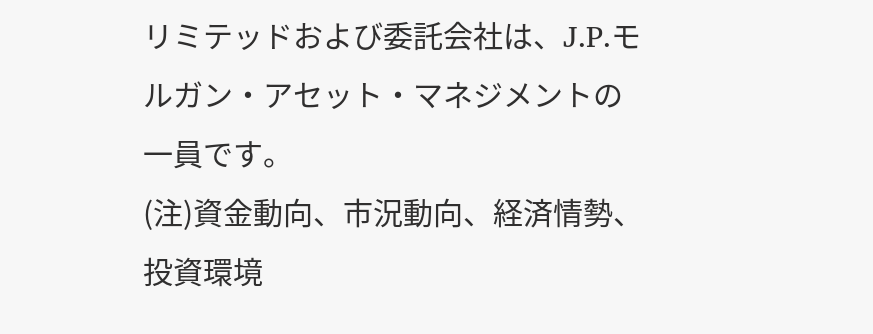リミテッドおよび委託会社は、J.P.モルガン・アセット・マネジメントの一員です。
(注)資金動向、市況動向、経済情勢、投資環境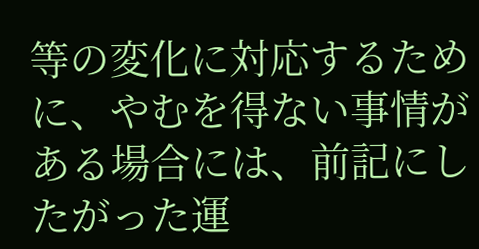等の変化に対応するために、やむを得ない事情がある場合には、前記にしたがった運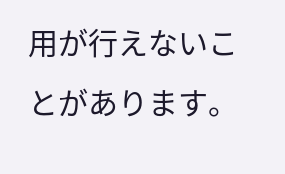用が行えないことがあります。